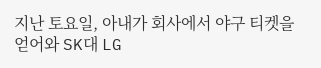지난 토요일, 아내가 회사에서 야구 티켓을 얻어와 SK대 LG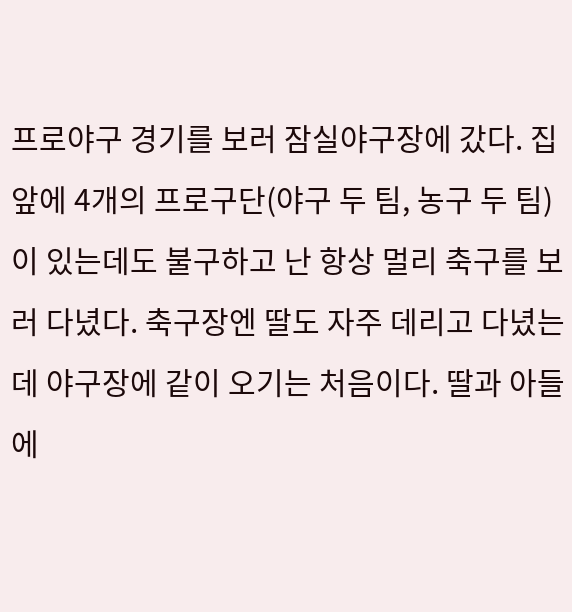프로야구 경기를 보러 잠실야구장에 갔다. 집 앞에 4개의 프로구단(야구 두 팀, 농구 두 팀)이 있는데도 불구하고 난 항상 멀리 축구를 보러 다녔다. 축구장엔 딸도 자주 데리고 다녔는데 야구장에 같이 오기는 처음이다. 딸과 아들에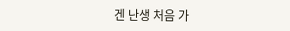겐 난생 처음 가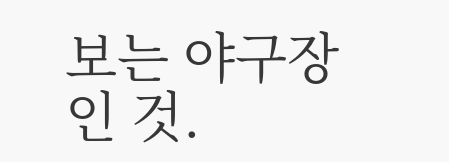보는 야구장인 것.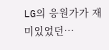LG의 응원가가 재미있었던…